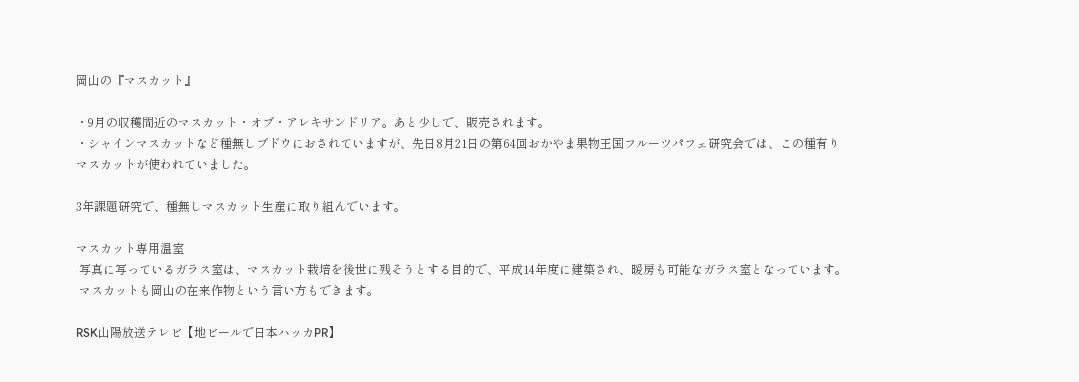岡山の『マスカット』

・9月の収穫間近のマスカット・オブ・アレキサンドリア。あと少しで、販売されます。
・シャインマスカットなど種無しブドウにおされていますが、先日8月21日の第64回おかやま果物王国フルーツパフェ研究会では、この種有りマスカットが使われていました。

3年課題研究で、種無しマスカット生産に取り組んでいます。

マスカット専用温室
 写真に写っているガラス室は、マスカット栽培を後世に残そうとする目的で、平成14年度に建築され、暖房も可能なガラス室となっています。
 マスカットも岡山の在来作物という言い方もできます。

RSK山陽放送テレビ【地ビールで日本ハッカPR】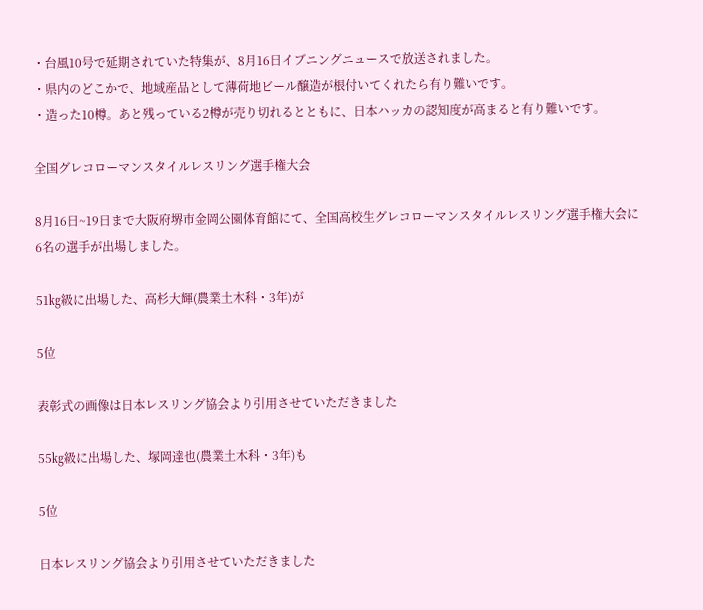・台風10号で延期されていた特集が、8月16日イブニングニュースで放送されました。
・県内のどこかで、地域産品として薄荷地ビール醸造が根付いてくれたら有り難いです。
・造った10樽。あと残っている2樽が売り切れるとともに、日本ハッカの認知度が高まると有り難いです。

全国グレコローマンスタイルレスリング選手権大会

8月16日~19日まで大阪府堺市金岡公園体育館にて、全国高校生グレコローマンスタイルレスリング選手権大会に6名の選手が出場しました。

51㎏級に出場した、高杉大輝(農業土木科・3年)が

5位

表彰式の画像は日本レスリング協会より引用させていただきました

55㎏級に出場した、塚岡達也(農業土木科・3年)も

5位

日本レスリング協会より引用させていただきました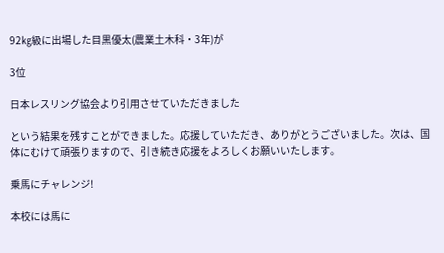92㎏級に出場した目黒優太(農業土木科・3年)が

3位

日本レスリング協会より引用させていただきました

という結果を残すことができました。応援していただき、ありがとうございました。次は、国体にむけて頑張りますので、引き続き応援をよろしくお願いいたします。

乗馬にチャレンジ!

本校には馬に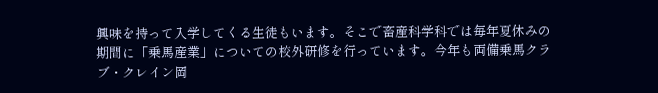興味を持って入学してくる生徒もいます。そこで畜産科学科では毎年夏休みの期間に「乗馬産業」についての校外研修を行っています。今年も両備乗馬クラブ・クレイン岡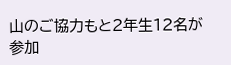山のご協力もと2年生12名が参加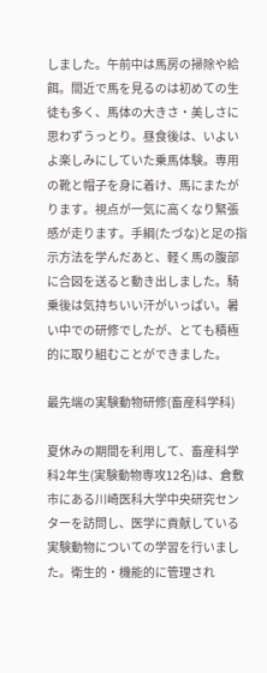しました。午前中は馬房の掃除や給餌。間近で馬を見るのは初めての生徒も多く、馬体の大きさ・美しさに思わずうっとり。昼食後は、いよいよ楽しみにしていた乗馬体験。専用の靴と帽子を身に着け、馬にまたがります。視点が一気に高くなり緊張感が走ります。手綱(たづな)と足の指示方法を学んだあと、軽く馬の腹部に合図を送ると動き出しました。騎乗後は気持ちいい汗がいっぱい。暑い中での研修でしたが、とても積極的に取り組むことができました。

最先端の実験動物研修(畜産科学科)

夏休みの期間を利用して、畜産科学科2年生(実験動物専攻12名)は、倉敷市にある川崎医科大学中央研究センターを訪問し、医学に貢献している実験動物についての学習を行いました。衛生的・機能的に管理され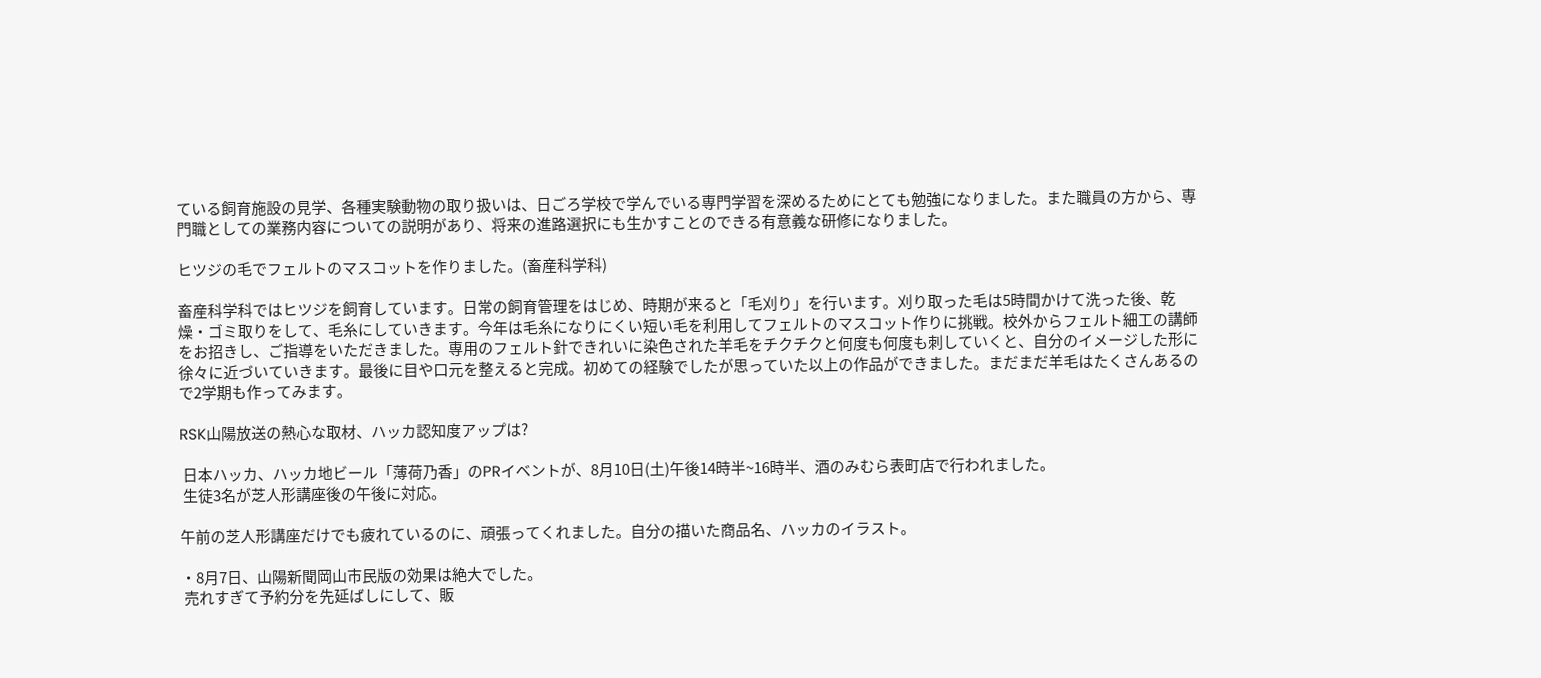ている飼育施設の見学、各種実験動物の取り扱いは、日ごろ学校で学んでいる専門学習を深めるためにとても勉強になりました。また職員の方から、専門職としての業務内容についての説明があり、将来の進路選択にも生かすことのできる有意義な研修になりました。

ヒツジの毛でフェルトのマスコットを作りました。(畜産科学科)

畜産科学科ではヒツジを飼育しています。日常の飼育管理をはじめ、時期が来ると「毛刈り」を行います。刈り取った毛は5時間かけて洗った後、乾燥・ゴミ取りをして、毛糸にしていきます。今年は毛糸になりにくい短い毛を利用してフェルトのマスコット作りに挑戦。校外からフェルト細工の講師をお招きし、ご指導をいただきました。専用のフェルト針できれいに染色された羊毛をチクチクと何度も何度も刺していくと、自分のイメージした形に徐々に近づいていきます。最後に目や口元を整えると完成。初めての経験でしたが思っていた以上の作品ができました。まだまだ羊毛はたくさんあるので2学期も作ってみます。

RSK山陽放送の熱心な取材、ハッカ認知度アップは?

 日本ハッカ、ハッカ地ビール「薄荷乃香」のPRイベントが、8月10日(土)午後14時半~16時半、酒のみむら表町店で行われました。
 生徒3名が芝人形講座後の午後に対応。

午前の芝人形講座だけでも疲れているのに、頑張ってくれました。自分の描いた商品名、ハッカのイラスト。

・8月7日、山陽新聞岡山市民版の効果は絶大でした。
 売れすぎて予約分を先延ばしにして、販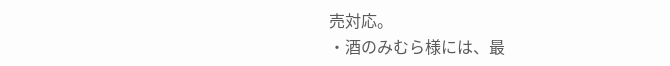売対応。
・酒のみむら様には、最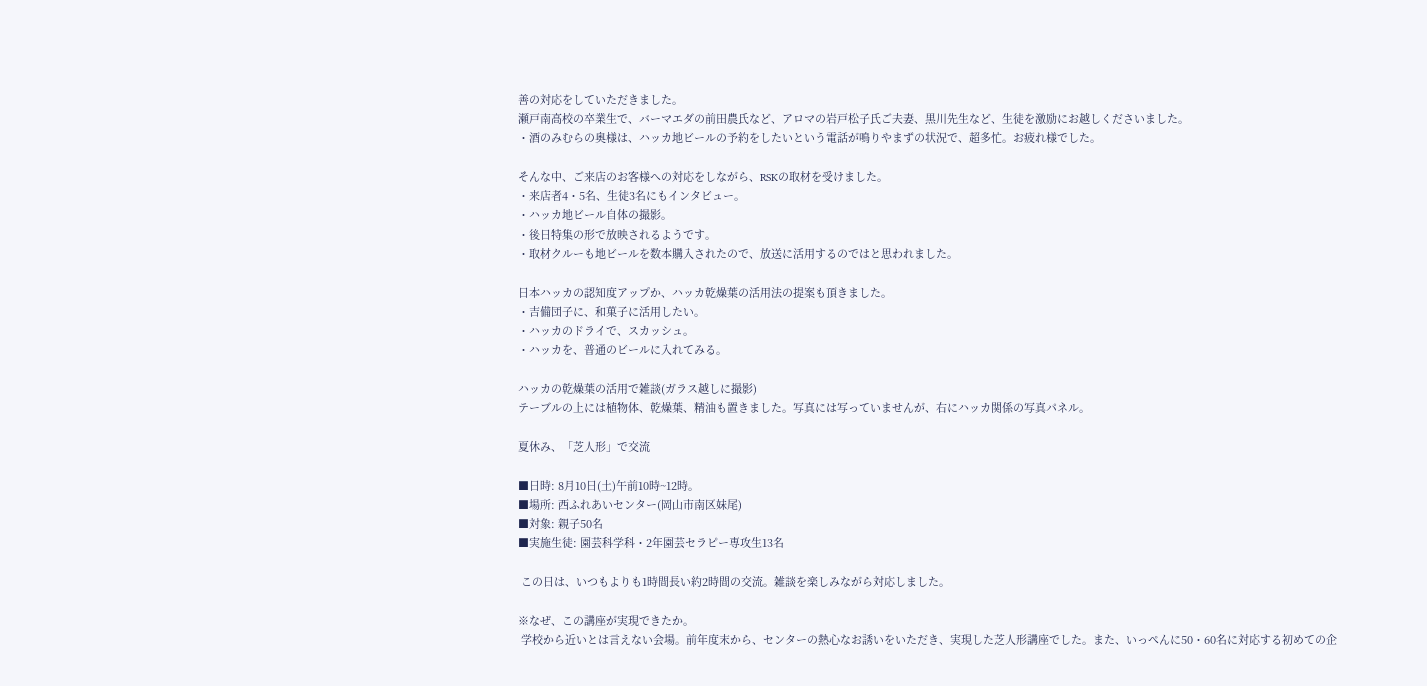善の対応をしていただきました。
瀬戸南高校の卒業生で、バーマエダの前田農氏など、アロマの岩戸松子氏ご夫妻、黒川先生など、生徒を激励にお越しくださいました。
・酒のみむらの奥様は、ハッカ地ビールの予約をしたいという電話が鳴りやまずの状況で、超多忙。お疲れ様でした。

そんな中、ご来店のお客様への対応をしながら、RSKの取材を受けました。
・来店者4・5名、生徒3名にもインタビュー。
・ハッカ地ビール自体の撮影。
・後日特集の形で放映されるようです。
・取材クルーも地ビールを数本購入されたので、放送に活用するのではと思われました。

日本ハッカの認知度アップか、ハッカ乾燥葉の活用法の提案も頂きました。
・吉備団子に、和菓子に活用したい。
・ハッカのドライで、スカッシュ。
・ハッカを、普通のビールに入れてみる。

ハッカの乾燥葉の活用で雑談(ガラス越しに撮影)
テーブルの上には植物体、乾燥葉、精油も置きました。写真には写っていませんが、右にハッカ関係の写真パネル。

夏休み、「芝人形」で交流

■日時: 8月10日(土)午前10時~12時。
■場所: 西ふれあいセンター(岡山市南区妹尾)
■対象: 親子50名
■実施生徒: 園芸科学科・2年園芸セラピー専攻生13名

 この日は、いつもよりも1時間長い約2時間の交流。雑談を楽しみながら対応しました。

※なぜ、この講座が実現できたか。
 学校から近いとは言えない会場。前年度末から、センターの熱心なお誘いをいただき、実現した芝人形講座でした。また、いっぺんに50・60名に対応する初めての企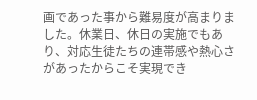画であった事から難易度が高まりました。休業日、休日の実施でもあり、対応生徒たちの連帯感や熱心さがあったからこそ実現でき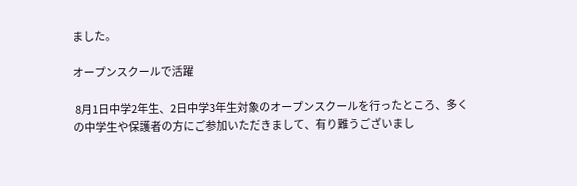ました。

オープンスクールで活躍

 8月1日中学2年生、2日中学3年生対象のオープンスクールを行ったところ、多くの中学生や保護者の方にご参加いただきまして、有り難うございまし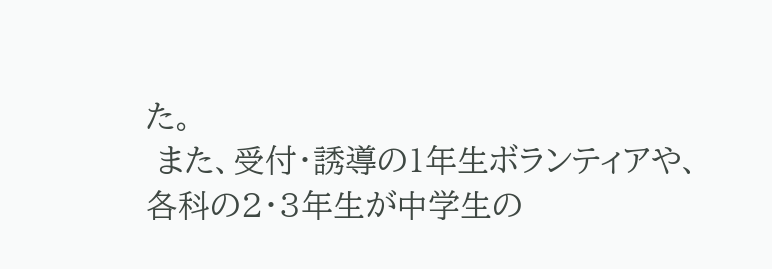た。
 また、受付・誘導の1年生ボランティアや、各科の2・3年生が中学生の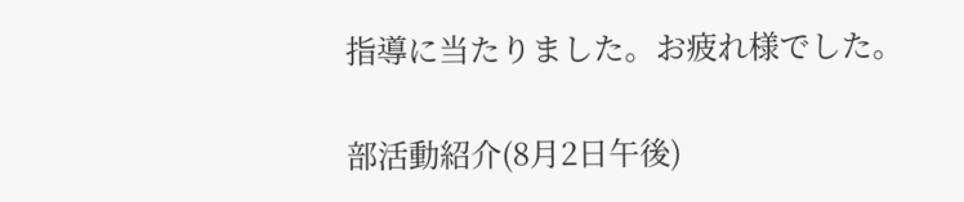指導に当たりました。お疲れ様でした。

部活動紹介(8月2日午後)